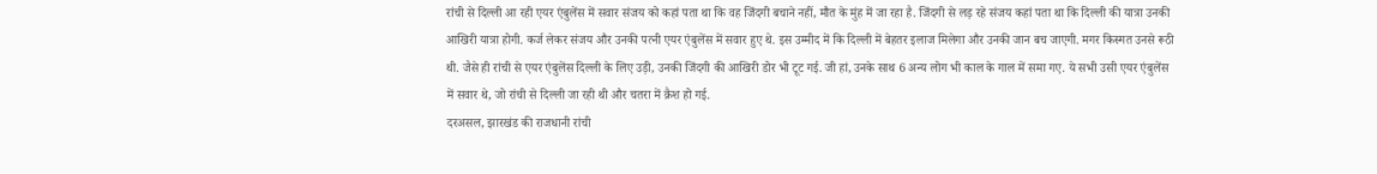रांची से दिल्ली आ रही एयर एंबुलेंस में सवार संजय को कहां पता था कि वह जिंदगी बचाने नहीं, मौत के मुंह में जा रहा है. जिंदगी से लड़ रहे संजय कहां पता था कि दिल्ली की यात्रा उनकी आखिरी यात्रा होगी. कर्ज लेकर संजय और उनकी पत्नी एयर एंबुलेंस में सवार हुए थे. इस उम्मीद में कि दिल्ली में बेहतर इलाज मिलेगा और उनकी जान बच जाएगी. मगर किस्मत उनसे रूठी थी. जैसे ही रांची से एयर एंबुलेंस दिल्ली के लिए उड़ी, उनकी जिंदगी की आखिरी डोर भी टूट गई. जी हां, उनके साथ 6 अन्य लोग भी काल के गाल में समा गए. ये सभी उसी एयर एंबुलेंस में सवार थे, जो रांची से दिल्ली जा रही थी और चतरा में क्रैश हो गई.
दरअसल, झारखंड की राजधानी रांची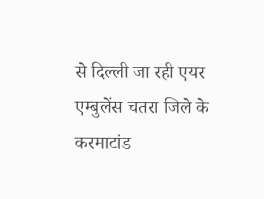से दिल्ली जा रही एयर एम्बुलेंस चतरा जिले के करमाटांड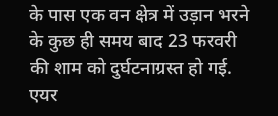के पास एक वन क्षेत्र में उड़ान भरने के कुछ ही समय बाद 23 फरवरी की शाम को दुर्घटनाग्रस्त हो गई. एयर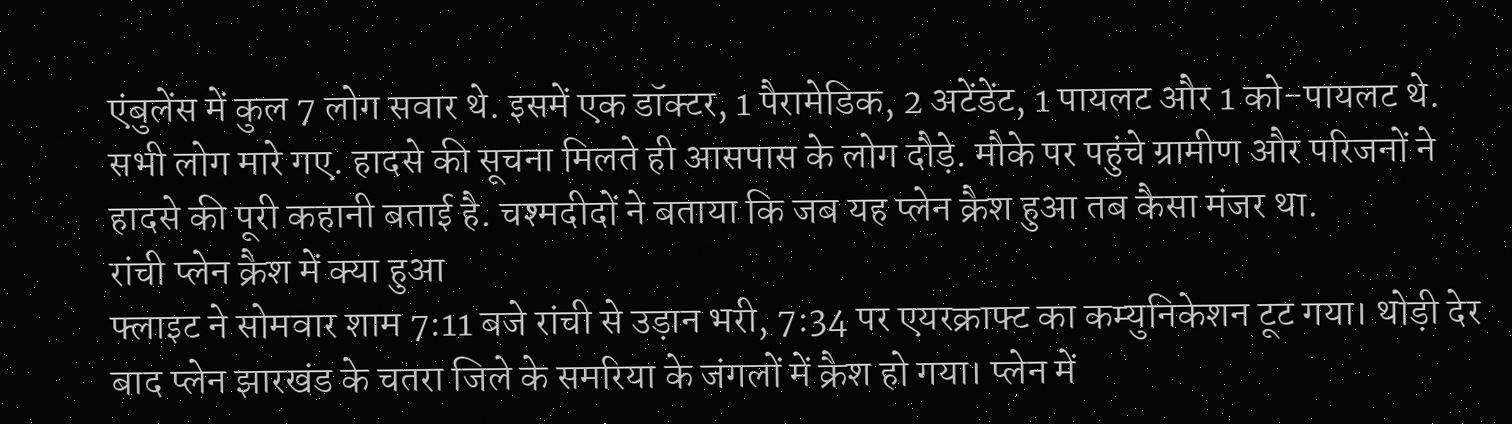एंबुलेंस में कुल 7 लोग सवार थे. इसमें एक डॉक्टर, 1 पैरामेडिक, 2 अटेंडेंट, 1 पायलट और 1 को-पायलट थे. सभी लोग मारे गए. हादसे की सूचना मिलते ही आसपास के लोग दौड़े. मौके पर पहुंचे ग्रामीण और परिजनों ने हादसे की पूरी कहानी बताई है. चश्मदीदों ने बताया कि जब यह प्लेन क्रैश हुआ तब कैसा मंजर था.
रांची प्लेन क्रैश में क्या हुआ
फ्लाइट ने सोमवार शाम 7:11 बजे रांची से उड़ान भरी, 7:34 पर एयरक्राफ्ट का कम्युनिकेशन टूट गया। थोड़ी देर बाद प्लेन झारखंड के चतरा जिले के समरिया के जंगलों में क्रैश हो गया। प्लेन में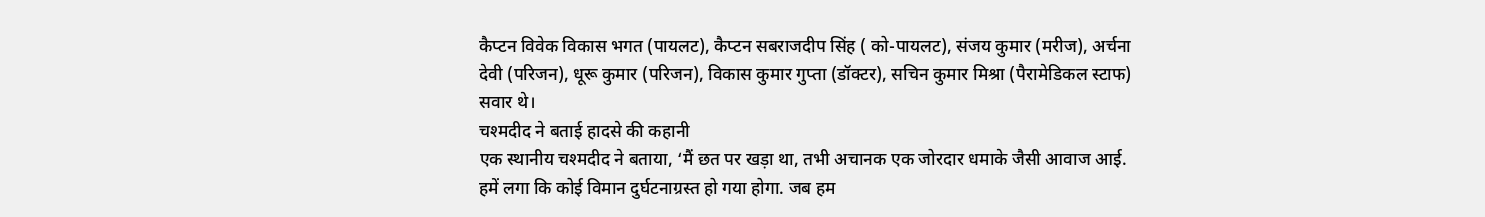कैप्टन विवेक विकास भगत (पायलट), कैप्टन सबराजदीप सिंह ( को-पायलट), संजय कुमार (मरीज), अर्चना देवी (परिजन), धूरू कुमार (परिजन), विकास कुमार गुप्ता (डॉक्टर), सचिन कुमार मिश्रा (पैरामेडिकल स्टाफ) सवार थे।
चश्मदीद ने बताई हादसे की कहानी
एक स्थानीय चश्मदीद ने बताया, ‘मैं छत पर खड़ा था, तभी अचानक एक जोरदार धमाके जैसी आवाज आई. हमें लगा कि कोई विमान दुर्घटनाग्रस्त हो गया होगा. जब हम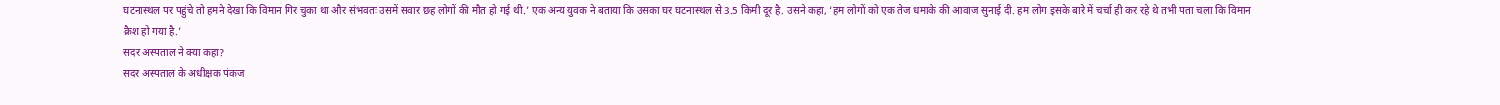घटनास्थल पर पहुंचे तो हमने देखा कि विमान गिर चुका था और संभवतः उसमें सवार छह लोगों की मौत हो गई थी.’ एक अन्य युवक ने बताया कि उसका घर घटनास्थल से 3.5 किमी दूर है. उसने कहा, ‘हम लोगों को एक तेज धमाके की आवाज सुनाई दी. हम लोग इसके बारे में चर्चा ही कर रहे थे तभी पता चला कि विमान क्रैश हो गया है.’
सदर अस्पताल ने क्या कहा?
सदर अस्पताल के अधीक्षक पंकज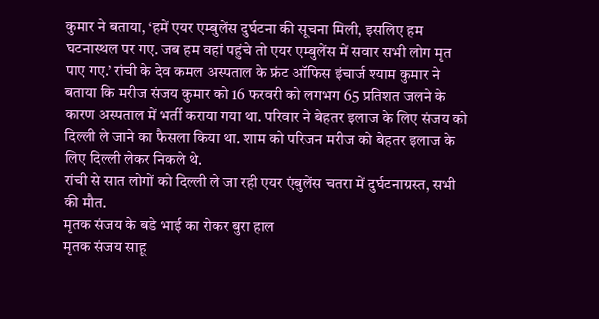कुमार ने बताया, ‘हमें एयर एम्बुलेंस दुर्घटना की सूचना मिली, इसलिए हम घटनास्थल पर गए. जब हम वहां पहुंचे तो एयर एम्बुलेंस में सवार सभी लोग मृत पाए गए.’ रांची के देव कमल अस्पताल के फ्रंट ऑफिस इंचार्ज श्याम कुमार ने बताया कि मरीज संजय कुमार को 16 फरवरी को लगभग 65 प्रतिशत जलने के कारण अस्पताल में भर्ती कराया गया था. परिवार ने बेहतर इलाज के लिए संजय को दिल्ली ले जाने का फैसला किया था. शाम को परिजन मरीज को बेहतर इलाज के लिए दिल्ली लेकर निकले थे.
रांची से सात लोगों को दिल्ली ले जा रही एयर एंबुलेंस चतरा में दुर्घटनाग्रस्त, सभी की मौत.
मृतक संजय के बडे भाई का रोकर बुरा हाल
मृतक संजय साहू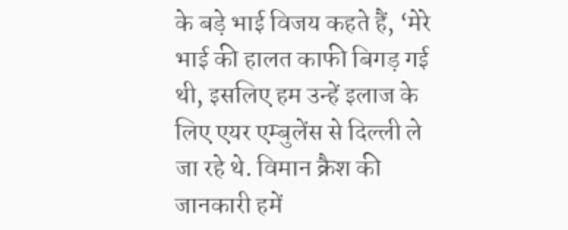के बड़े भाई विजय कहते हैं, ‘मेरे भाई की हालत काफी बिगड़ गई थी, इसलिए हम उन्हें इलाज के लिए एयर एम्बुलेंस से दिल्ली ले जा रहे थे. विमान क्रैश की जानकारी हमें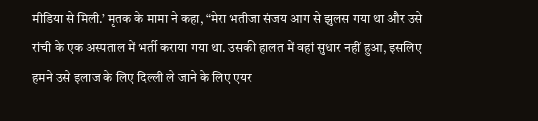मीडिया से मिली.’ मृतक के मामा ने कहा, “मेरा भतीजा संजय आग से झुलस गया था और उसे रांची के एक अस्पताल में भर्ती कराया गया था. उसकी हालत में वहां सुधार नहीं हुआ, इसलिए हमने उसे इलाज के लिए दिल्ली ले जाने के लिए एयर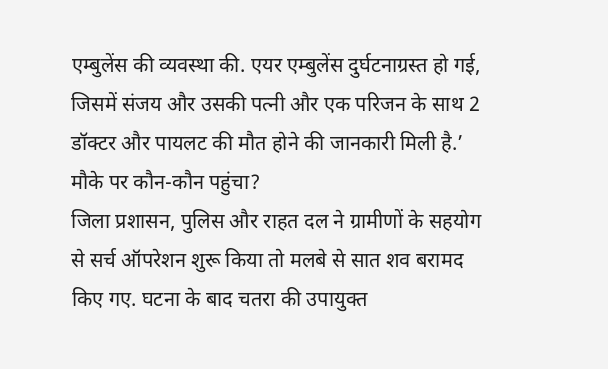एम्बुलेंस की व्यवस्था की. एयर एम्बुलेंस दुर्घटनाग्रस्त हो गई, जिसमें संजय और उसकी पत्नी और एक परिजन के साथ 2 डॉक्टर और पायलट की मौत होने की जानकारी मिली है.’
मौके पर कौन-कौन पहुंचा?
जिला प्रशासन, पुलिस और राहत दल ने ग्रामीणों के सहयोग से सर्च ऑपरेशन शुरू किया तो मलबे से सात शव बरामद किए गए. घटना के बाद चतरा की उपायुक्त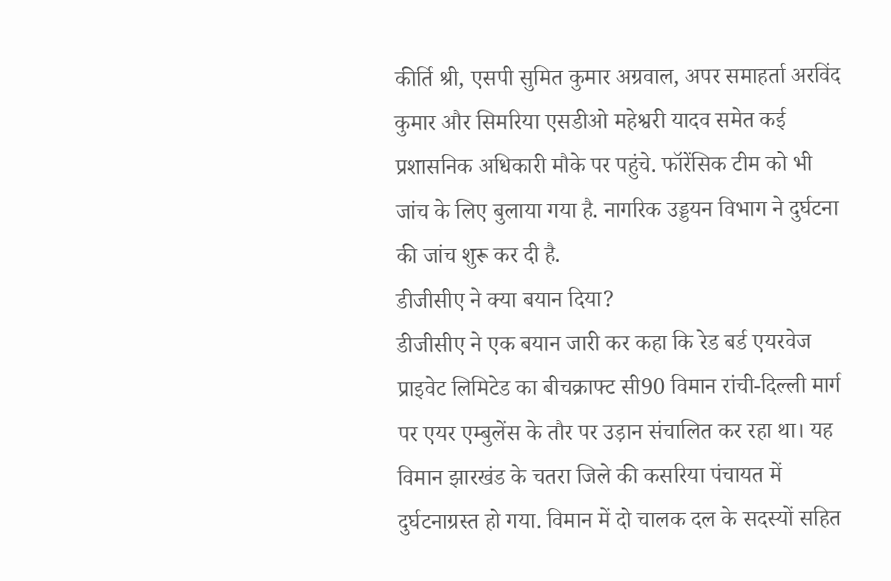कीर्ति श्री, एसपी सुमित कुमार अग्रवाल, अपर समाहर्ता अरविंद कुमार और सिमरिया एसडीओ महेश्वरी यादव समेत कई प्रशासनिक अधिकारी मौके पर पहुंचे. फॉरेंसिक टीम को भी जांच के लिए बुलाया गया है. नागरिक उड्डयन विभाग ने दुर्घटना की जांच शुरू कर दी है.
डीजीसीए ने क्या बयान दिया?
डीजीसीए ने एक बयान जारी कर कहा कि रेड बर्ड एयरवेज प्राइवेट लिमिटेड का बीचक्राफ्ट सी90 विमान रांची-दिल्ली मार्ग पर एयर एम्बुलेंस के तौर पर उड़ान संचालित कर रहा था। यह विमान झारखंड के चतरा जिले की कसरिया पंचायत में दुर्घटनाग्रस्त हो गया. विमान में दो चालक दल के सदस्यों सहित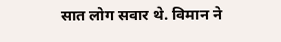सात लोग सवार थे. विमान ने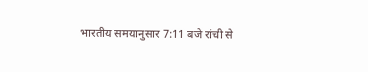भारतीय समयानुसार 7:11 बजे रांची से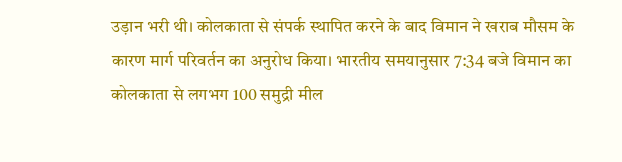उड़ान भरी थी। कोलकाता से संपर्क स्थापित करने के बाद विमान ने खराब मौसम के कारण मार्ग परिवर्तन का अनुरोध किया। भारतीय समयानुसार 7:34 बजे विमान का कोलकाता से लगभग 100 समुद्री मील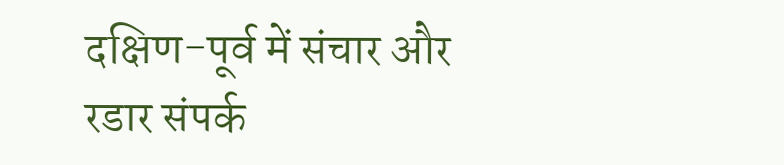दक्षिण-पूर्व में संचार और रडार संपर्क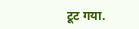टूट गया.